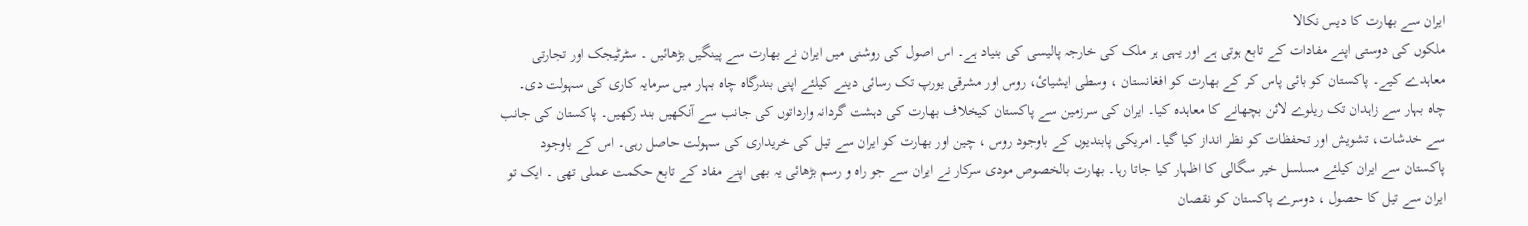ایران سے بھارت کا دیس نکالا
ملکوں کی دوستی اپنے مفادات کے تابع ہوتی ہے اور یہی ہر ملک کی خارجہ پالیسی کی بنیاد ہے۔ اس اصول کی روشنی میں ایران نے بھارت سے پینگیں بڑھائیں ۔ سٹرٹیجک اور تجارتی معاہدے کیے۔ پاکستان کو بائی پاس کر کے بھارت کو افغانستان ، وسطی ایشیائ، روس اور مشرقی یورپ تک رسائی دینے کیلئے اپنی بندرگاہ چاہ بہار میں سرمایہ کاری کی سہولت دی۔ چاہ بہار سے زاہدان تک ریلوے لائن بچھانے کا معاہدہ کیا۔ ایران کی سرزمین سے پاکستان کیخلاف بھارت کی دہشت گردانہ وارداتوں کی جانب سے آنکھیں بند رکھیں۔ پاکستان کی جانب سے خدشات، تشویش اور تحفظات کو نظر انداز کیا گیا۔ امریکی پابندیوں کے باوجود روس ، چین اور بھارت کو ایران سے تیل کی خریداری کی سہولت حاصل رہی۔ اس کے باوجود پاکستان سے ایران کیلئے مسلسل خیر سگالی کا اظہار کیا جاتا رہا۔ بھارت بالخصوص مودی سرکار نے ایران سے جو راہ و رسم بڑھائی یہ بھی اپنے مفاد کے تابع حکمت عملی تھی ۔ ایک تو ایران سے تیل کا حصول ، دوسرے پاکستان کو نقصان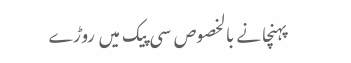پہنچانے بالخصوص سی پیک میں روڑے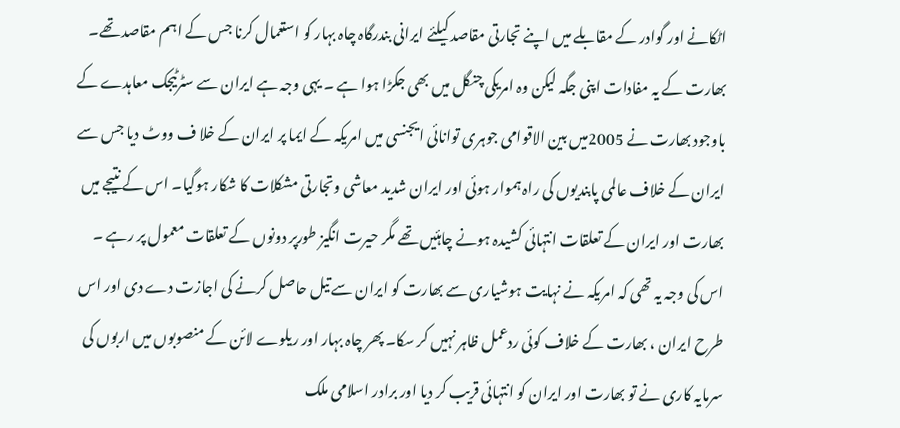اٹکانے اور گوادر کے مقابلے میں اپنے تجارتی مقاصد کیلئے ایرانی بندرگاہ چاہ بہار کو استعمال کرنا جس کے اہم مقاصد تھے۔ بھارت کے یہ مفادات اپنی جگہ لیکن وہ امریکی چنگل میں بھی جکڑا ہوا ہے ۔ یہی وجہ ہے ایران سے سٹرٹیجک معاہدے کے باوجود بھارت نے 2005میں بین الاقوامی جوہری توانائی ایجنسی میں امریکہ کے ایما پر ایران کے خلا ف ووٹ دیا جس سے ایران کے خلاف عالمی پابندیوں کی راہ ہموار ہوئی اور ایران شدید معاشی وتجارتی مشکلات کا شکار ہوگیا۔ اس کے نتیجے میں بھارت اور ایران کے تعلقات انتہائی کشیدہ ہونے چاہئیں تھے مگر حیرت انگیز طورپر دونوں کے تعلقات معمول پر رہے ۔ اس کی وجہ یہ تھی کہ امریکہ نے نہایت ہوشیاری سے بھارت کو ایران سے تیل حاصل کرنے کی اجازت دے دی اور اس طرح ایران ، بھارت کے خلاف کوئی ردعمل ظاہر نہیں کر سکا۔ پھر چاہ بہار اور ریلوے لائن کے منصوبوں میں اربوں کی سرمایہ کاری نے تو بھارت اور ایران کو انتہائی قریب کر دیا اور برادر اسلامی ملک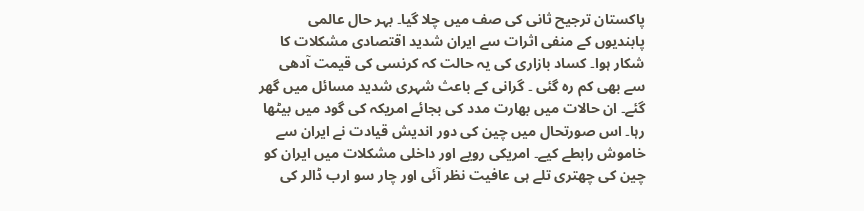پاکستان ترجیح ثانی کی صف میں چلا گیا۔ بہر حال عالمی پابندیوں کے منفی اثرات سے ایران شدید اقتصادی مشکلات کا شکار ہوا۔ کساد بازاری کی یہ حالت کہ کرنسی کی قیمت آدھی سے بھی کم رہ گئی ۔ گرانی کے باعث شہری شدید مسائل میں گھر گئے۔ ان حالات میں بھارت مدد کی بجائے امریکہ کی گود میں بیٹھا رہا۔ اس صورتحال میں چین کی دور اندیش قیادت نے ایران سے خاموش رابطے کیے۔ امریکی رویے اور داخلی مشکلات میں ایران کو چین کی چھتری تلے ہی عافیت نظر آئی اور چار سو ارب ڈالر کی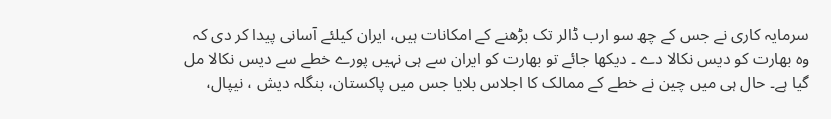سرمایہ کاری نے جس کے چھ سو ارب ڈالر تک بڑھنے کے امکانات ہیں، ایران کیلئے آسانی پیدا کر دی کہ وہ بھارت کو دیس نکالا دے ۔ دیکھا جائے تو بھارت کو ایران سے ہی نہیں پورے خطے سے دیس نکالا مل گیا ہے۔ حال ہی میں چین نے خطے کے ممالک کا اجلاس بلایا جس میں پاکستان، بنگلہ دیش ، نیپال،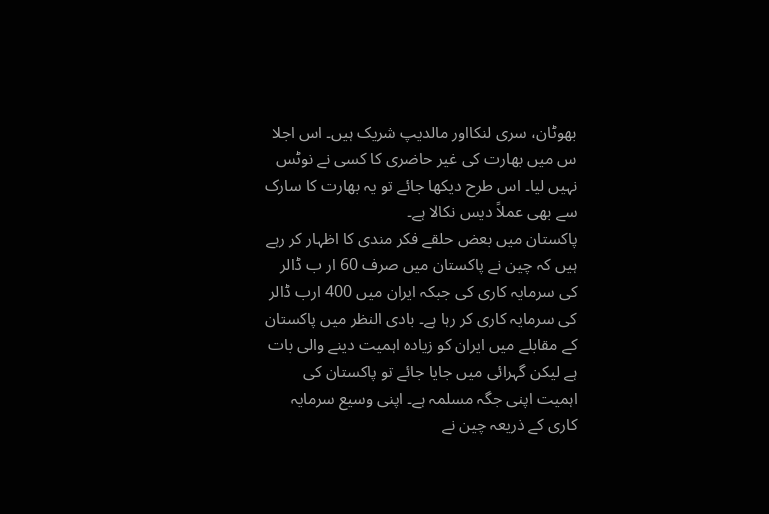بھوٹان، سری لنکااور مالدیپ شریک ہیں۔ اس اجلا س میں بھارت کی غیر حاضری کا کسی نے نوٹس نہیں لیا۔ اس طرح دیکھا جائے تو یہ بھارت کا سارک سے بھی عملاً دیس نکالا ہے۔
پاکستان میں بعض حلقے فکر مندی کا اظہار کر رہے ہیں کہ چین نے پاکستان میں صرف 60 ار ب ڈالر کی سرمایہ کاری کی جبکہ ایران میں 400 ارب ڈالر کی سرمایہ کاری کر رہا ہے۔ بادی النظر میں پاکستان کے مقابلے میں ایران کو زیادہ اہمیت دینے والی بات ہے لیکن گہرائی میں جایا جائے تو پاکستان کی اہمیت اپنی جگہ مسلمہ ہے۔ اپنی وسیع سرمایہ کاری کے ذریعہ چین نے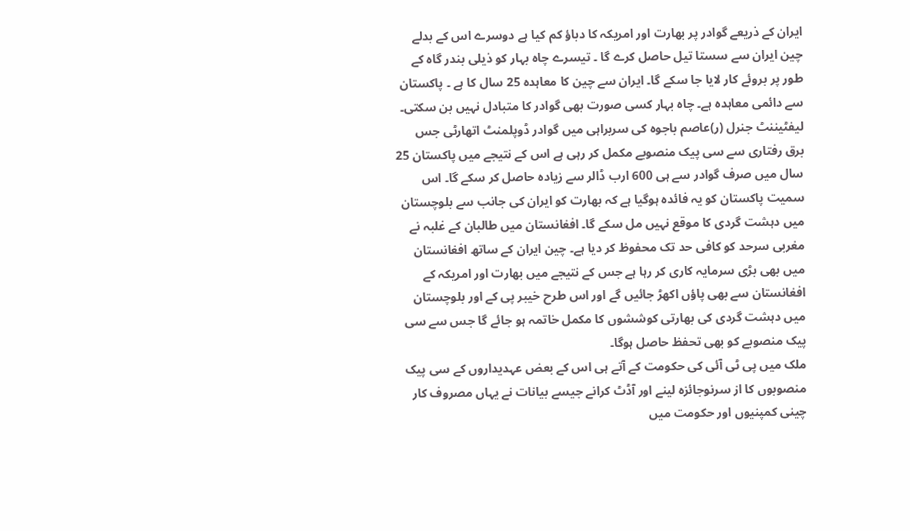ایران کے ذریعے گوادر پر بھارت اور امریکہ کا دباؤ کم کیا ہے دوسرے اس کے بدلے چین ایران سے سستا تیل حاصل کرے گا ۔ تیسرے چاہ بہار کو ذیلی بندر گاہ کے طور پر بروئے کار لایا جا سکے گا۔ ایران سے چین کا معاہدہ 25 سال کا ہے ۔ پاکستان سے دائمی معاہدہ ہے۔ چاہ بہار کسی صورت بھی گوادر کا متبادل نہیں بن سکتی۔ لیفٹیننٹ جنرل (ر)عاصم باجوہ کی سربراہی میں گوادر ڈوپلمنٹ اتھارٹی جس برق رفتاری سے سی پیک منصوبے مکمل کر رہی ہے اس کے نتیجے میں پاکستان 25 سال میں صرف گوادر سے ہی 600 ارب ڈالر سے زیادہ حاصل کر سکے گا۔ اس سمیت پاکستان کو یہ فائدہ ہوگیا ہے کہ بھارت کو ایران کی جانب سے بلوچستان میں دہشت گردی کا موقع نہیں مل سکے گا۔ افغانستان میں طالبان کے غلبہ نے مغربی سرحد کو کافی حد تک محفوظ کر دیا ہے۔ چین ایران کے ساتھ افغانستان میں بھی بڑی سرمایہ کاری کر رہا ہے جس کے نتیجے میں بھارت اور امریکہ کے افغانستان سے بھی پاؤں اکھڑ جائیں گے اور اس طرح خیبر پی کے اور بلوچستان میں دہشت گردی کی بھارتی کوششوں کا مکمل خاتمہ ہو جائے گا جس سے سی پیک منصوبے کو بھی تحفظ حاصل ہوگا۔
ملک میں پی ٹی آئی کی حکومت کے آتے ہی اس کے بعض عہدیداروں کے سی پیک منصوبوں کا از سرنوجائزہ لینے اور آڈٹ کرانے جیسے بیانات نے یہاں مصروف کار چینی کمپنیوں اور حکومت میں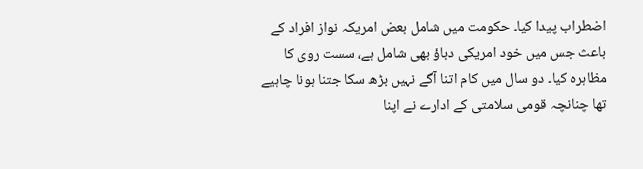اضطراب پیدا کیا۔ حکومت میں شامل بعض امریکہ نواز افراد کے باعث جس میں خود امریکی دباؤ بھی شامل ہے، سست روی کا مظاہرہ کیا۔ دو سال میں کام اتنا آگے نہیں بڑھ سکا جتنا ہونا چاہیے تھا چنانچہ قومی سلامتی کے ادارے نے اپنا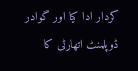کردار ادا کیا اور گوادر ڈوپلمنٹ اتھارٹی کا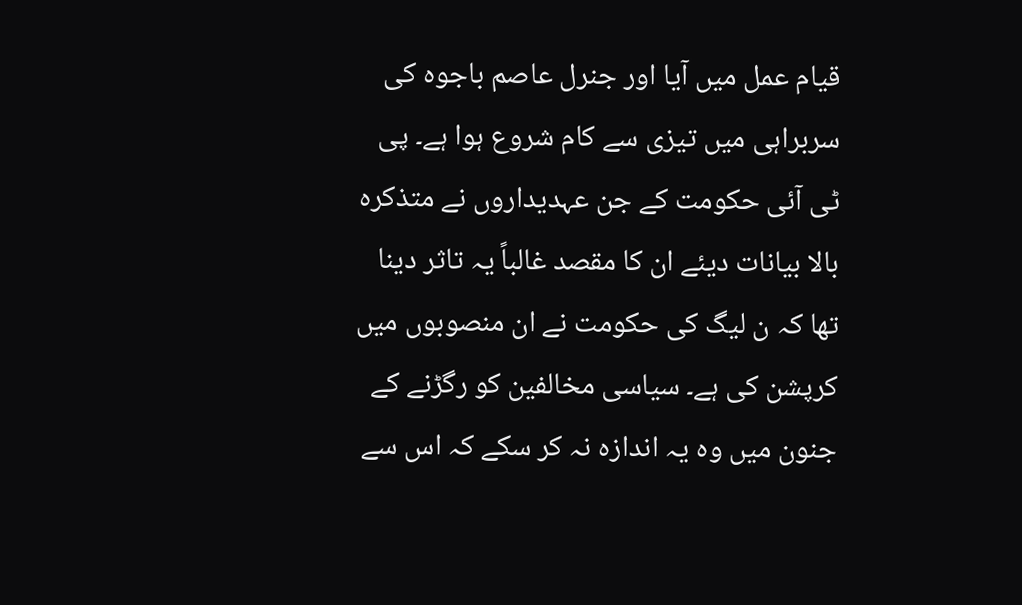قیام عمل میں آیا اور جنرل عاصم باجوہ کی سربراہی میں تیزی سے کام شروع ہوا ہے۔ پی ٹی آئی حکومت کے جن عہدیداروں نے متذکرہ بالا بیانات دیئے ان کا مقصد غالباً یہ تاثر دینا تھا کہ ن لیگ کی حکومت نے ان منصوبوں میں کرپشن کی ہے۔ سیاسی مخالفین کو رگڑنے کے جنون میں وہ یہ اندازہ نہ کر سکے کہ اس سے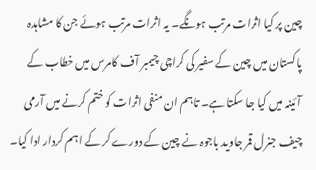چین پر کیا اثرات مرتب ہونگے۔ یہ اثرات مرتب ہوئے جن کا مشاہدہ پاکستان میں چین کے سفیر کی کراچی چیمبر آف کامرس میں خطاب کے آئینہ میں کیا جا سکتا ہے۔ تاہم ان منفی اثرات کو ختم کرنے میں آرمی چیف جنرل قمر جاوید باجوہ نے چین کے دورے کر کے اہم کردار ادا کیا۔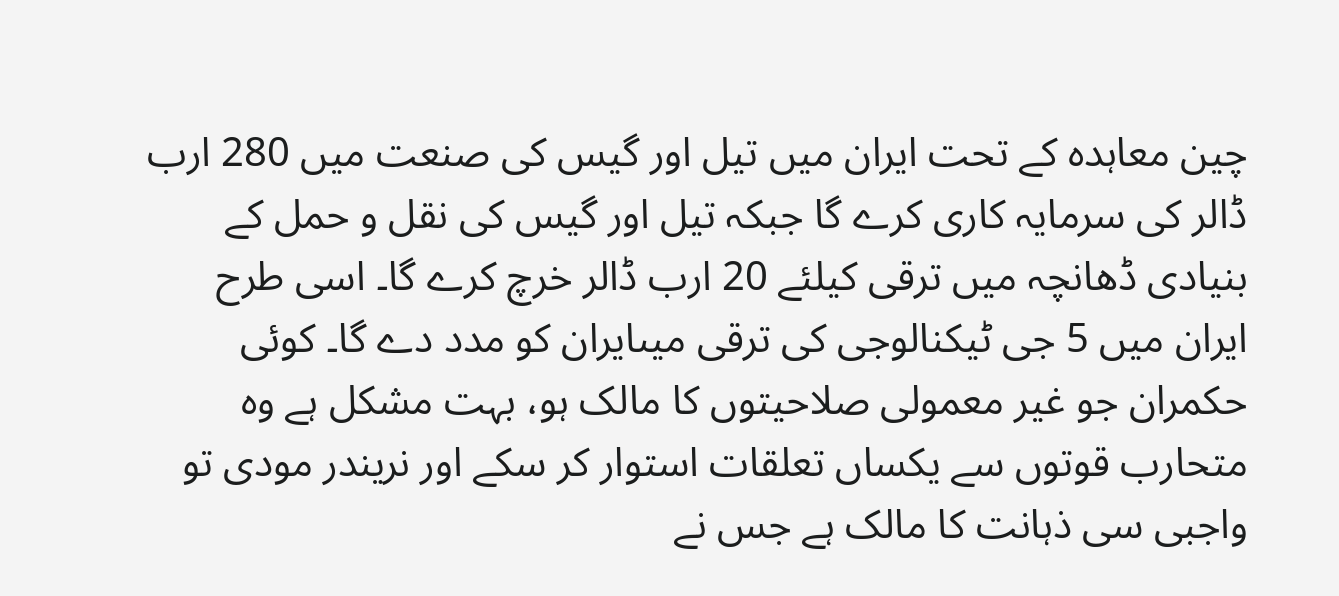چین معاہدہ کے تحت ایران میں تیل اور گیس کی صنعت میں 280 ارب ڈالر کی سرمایہ کاری کرے گا جبکہ تیل اور گیس کی نقل و حمل کے بنیادی ڈھانچہ میں ترقی کیلئے 20 ارب ڈالر خرچ کرے گا۔ اسی طرح ایران میں 5 جی ٹیکنالوجی کی ترقی میںایران کو مدد دے گا۔ کوئی حکمران جو غیر معمولی صلاحیتوں کا مالک ہو، بہت مشکل ہے وہ متحارب قوتوں سے یکساں تعلقات استوار کر سکے اور نریندر مودی تو واجبی سی ذہانت کا مالک ہے جس نے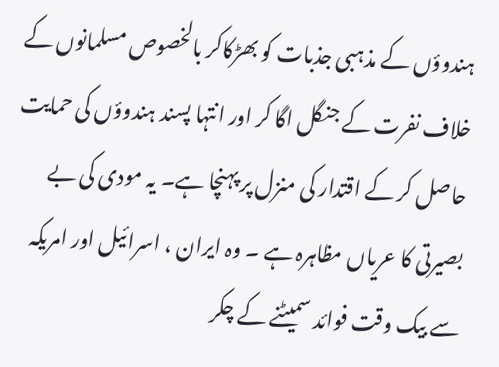ہندوؤں کے مذہبی جذبات کو بھڑکاکر بالخصوص مسلمانوں کے خلاف نفرت کے جنگل اگا کر اور انتہا پسند ہندوؤں کی حمایت حاصل کر کے اقتدار کی منزل پر پہنچا ہے۔ یہ مودی کی بے بصیرتی کا عریاں مظاہرہ ہے ۔ وہ ایران ، اسرائیل اور امریکہ سے بیک وقت فوائد سمیٹنے کے چکر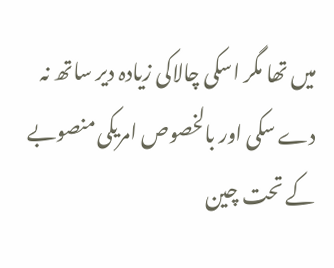میں تھا مگر اسکی چالاکی زیادہ دیر ساتھ نہ دے سکی اور بالخصوص امریکی منصوبے کے تحت چین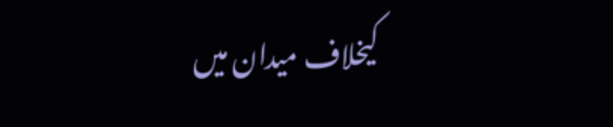کیخلاف میدان میں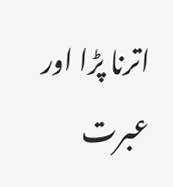اترنا پڑا اور عبرت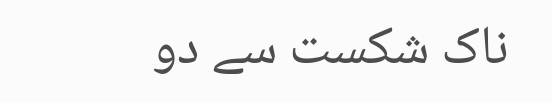ناک شکست سے دو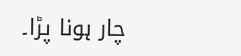چار ہونا پڑا۔